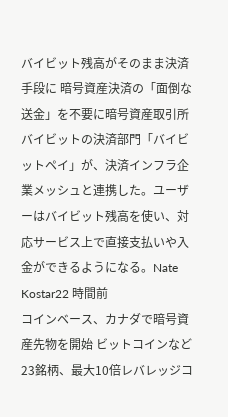バイビット残高がそのまま決済手段に 暗号資産決済の「面倒な送金」を不要に暗号資産取引所バイビットの決済部門「バイビットペイ」が、決済インフラ企業メッシュと連携した。ユーザーはバイビット残高を使い、対応サービス上で直接支払いや入金ができるようになる。Nate Kostar22 時間前
コインベース、カナダで暗号資産先物を開始 ビットコインなど23銘柄、最大10倍レバレッジコ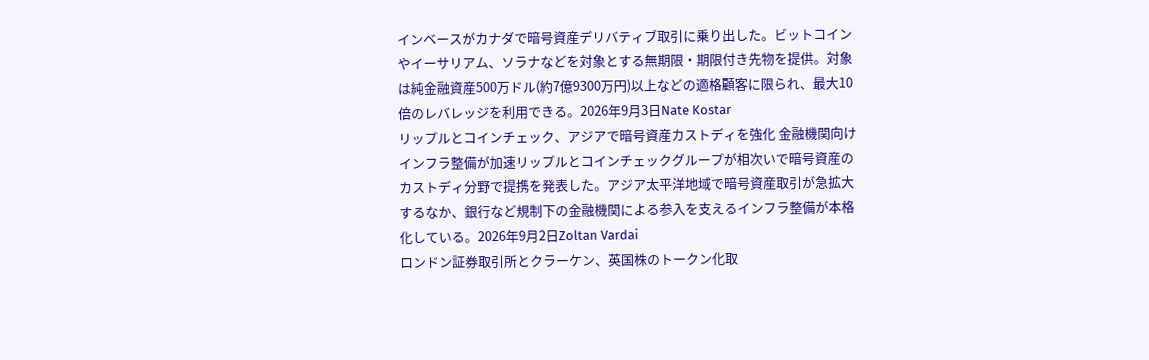インベースがカナダで暗号資産デリバティブ取引に乗り出した。ビットコインやイーサリアム、ソラナなどを対象とする無期限・期限付き先物を提供。対象は純金融資産500万ドル(約7億9300万円)以上などの適格顧客に限られ、最大10倍のレバレッジを利用できる。2026年9月3日Nate Kostar
リップルとコインチェック、アジアで暗号資産カストディを強化 金融機関向けインフラ整備が加速リップルとコインチェックグループが相次いで暗号資産のカストディ分野で提携を発表した。アジア太平洋地域で暗号資産取引が急拡大するなか、銀行など規制下の金融機関による参入を支えるインフラ整備が本格化している。2026年9月2日Zoltan Vardai
ロンドン証券取引所とクラーケン、英国株のトークン化取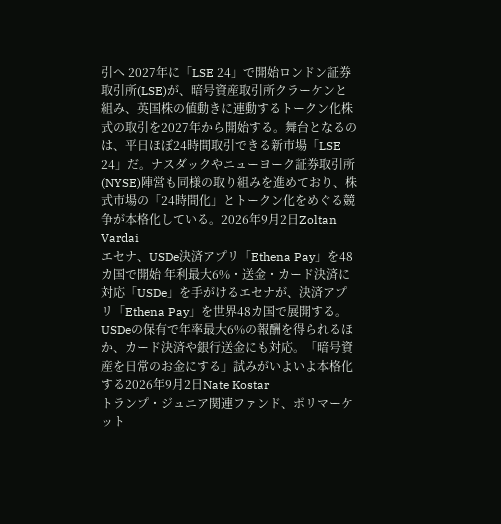引へ 2027年に「LSE 24」で開始ロンドン証券取引所(LSE)が、暗号資産取引所クラーケンと組み、英国株の値動きに連動するトークン化株式の取引を2027年から開始する。舞台となるのは、平日ほぼ24時間取引できる新市場「LSE 24」だ。ナスダックやニューヨーク証券取引所(NYSE)陣営も同様の取り組みを進めており、株式市場の「24時間化」とトークン化をめぐる競争が本格化している。2026年9月2日Zoltan Vardai
エセナ、USDe決済アプリ「Ethena Pay」を48カ国で開始 年利最大6%・送金・カード決済に対応「USDe」を手がけるエセナが、決済アプリ「Ethena Pay」を世界48カ国で展開する。USDeの保有で年率最大6%の報酬を得られるほか、カード決済や銀行送金にも対応。「暗号資産を日常のお金にする」試みがいよいよ本格化する2026年9月2日Nate Kostar
トランプ・ジュニア関連ファンド、ポリマーケット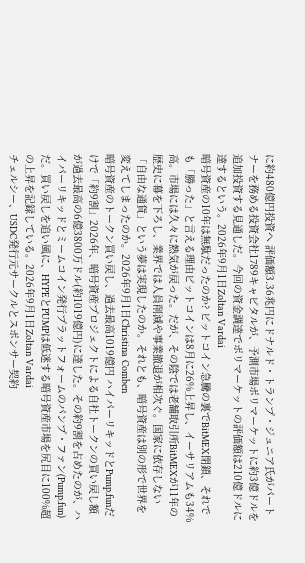に約480億円投資へ 評価額3.36兆円にドナルド・トランプ・ジュニア氏がパートナーを務める投資会社1789キャピタルが、予測市場ポリマーケットに約3億ドルを追加投資する見通しだ。今回の資金調達でポリマーケットの評価額は210億ドルに達するという。2026年9月1日Zoltan Vardai
暗号資産の10年は無駄だったのか? ビットコイン急騰の裏でBitMEX閉鎖、それでも「勝った」と言える理由ビットコインは8月に26%上昇し、イーサリアムも34%高。市場には久々に熱気が戻った。だが、その陰では老舗取引所BitMEXが11年の歴史に幕を下ろし、業界では人員削減や事業撤退が相次ぐ。国家に依存しない「自由な通貨」という夢は実現したのか。それとも、暗号資産は別の形で世界を変えてしまったのか。2026年9月1日Christina Comben
暗号資産のトークン買い戻し、過去最高1019億円 ハイパーリキッドとPump.funだけで「約9割」2026年、暗号資産プロジェクトによる自社トークンの買い戻し額が過去最高の6億3800万ドル(約1019億円)に達した。その約9割を占めたのが、ハイパーリキッドとミームコイン発行プラットフォームのパンプ・ファン(Pump.fun)だ。買い戻しを追い風に、HYPEとPUMPは低迷する暗号資産市場を尻目に100%超の上昇を記録している。2026年9月1日Zoltan Vardai
チェルシー、USDC発行元サークルとスポンサー契約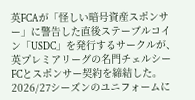英FCAが「怪しい暗号資産スポンサー」に警告した直後ステーブルコイン「USDC」を発行するサークルが、英プレミアリーグの名門チェルシーFCとスポンサー契約を締結した。2026/27シーズンのユニフォームに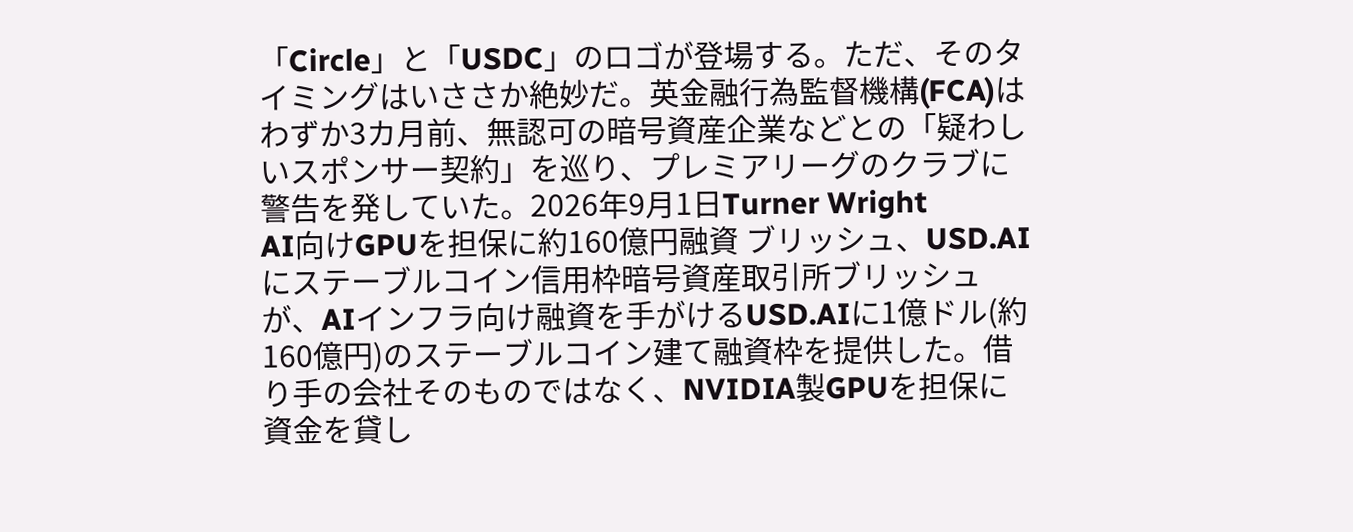「Circle」と「USDC」のロゴが登場する。ただ、そのタイミングはいささか絶妙だ。英金融行為監督機構(FCA)はわずか3カ月前、無認可の暗号資産企業などとの「疑わしいスポンサー契約」を巡り、プレミアリーグのクラブに警告を発していた。2026年9月1日Turner Wright
AI向けGPUを担保に約160億円融資 ブリッシュ、USD.AIにステーブルコイン信用枠暗号資産取引所ブリッシュが、AIインフラ向け融資を手がけるUSD.AIに1億ドル(約160億円)のステーブルコイン建て融資枠を提供した。借り手の会社そのものではなく、NVIDIA製GPUを担保に資金を貸し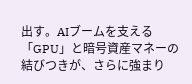出す。AIブームを支える「GPU」と暗号資産マネーの結びつきが、さらに強まり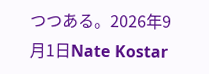つつある。2026年9月1日Nate Kostar